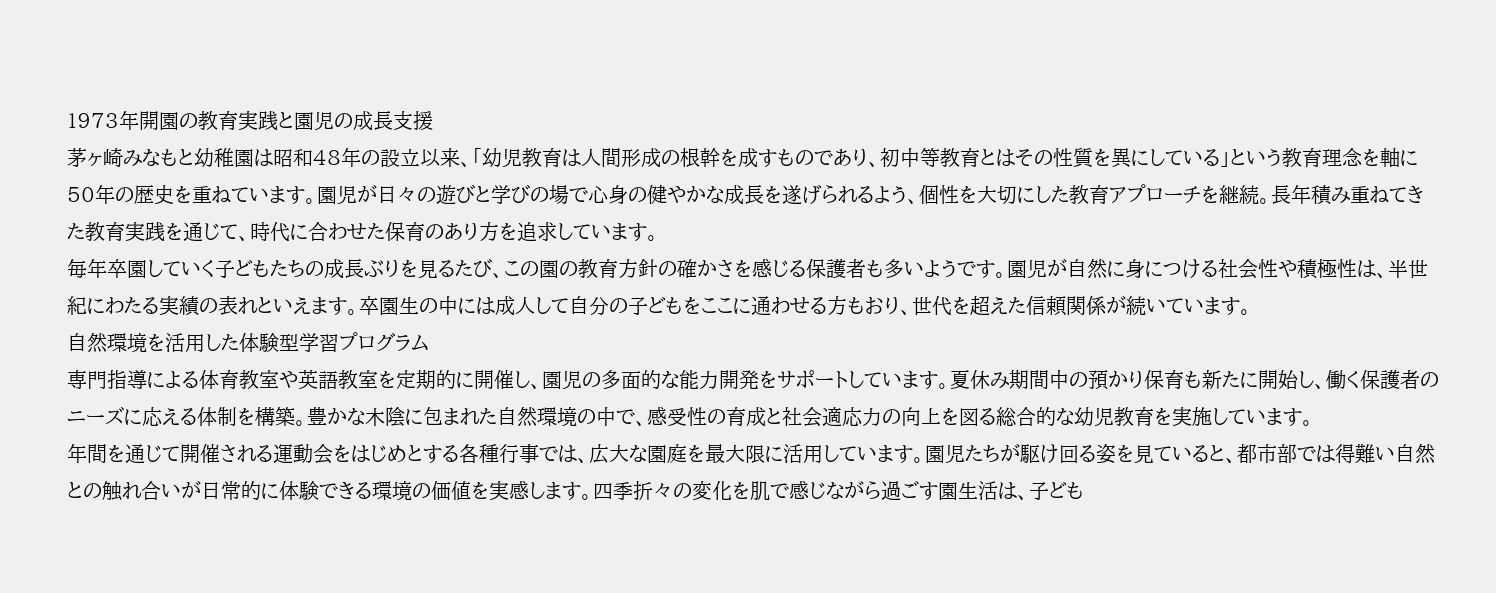1973年開園の教育実践と園児の成長支援
茅ヶ崎みなもと幼稚園は昭和48年の設立以来、「幼児教育は人間形成の根幹を成すものであり、初中等教育とはその性質を異にしている」という教育理念を軸に50年の歴史を重ねています。園児が日々の遊びと学びの場で心身の健やかな成長を遂げられるよう、個性を大切にした教育アプローチを継続。長年積み重ねてきた教育実践を通じて、時代に合わせた保育のあり方を追求しています。
毎年卒園していく子どもたちの成長ぶりを見るたび、この園の教育方針の確かさを感じる保護者も多いようです。園児が自然に身につける社会性や積極性は、半世紀にわたる実績の表れといえます。卒園生の中には成人して自分の子どもをここに通わせる方もおり、世代を超えた信頼関係が続いています。
自然環境を活用した体験型学習プログラム
専門指導による体育教室や英語教室を定期的に開催し、園児の多面的な能力開発をサポートしています。夏休み期間中の預かり保育も新たに開始し、働く保護者のニーズに応える体制を構築。豊かな木陰に包まれた自然環境の中で、感受性の育成と社会適応力の向上を図る総合的な幼児教育を実施しています。
年間を通じて開催される運動会をはじめとする各種行事では、広大な園庭を最大限に活用しています。園児たちが駆け回る姿を見ていると、都市部では得難い自然との触れ合いが日常的に体験できる環境の価値を実感します。四季折々の変化を肌で感じながら過ごす園生活は、子ども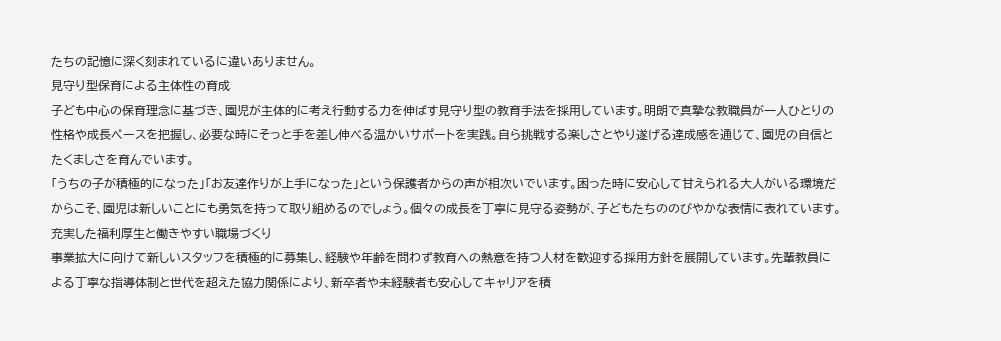たちの記憶に深く刻まれているに違いありません。
見守り型保育による主体性の育成
子ども中心の保育理念に基づき、園児が主体的に考え行動する力を伸ばす見守り型の教育手法を採用しています。明朗で真摯な教職員が一人ひとりの性格や成長ペースを把握し、必要な時にそっと手を差し伸べる温かいサポートを実践。自ら挑戦する楽しさとやり遂げる達成感を通じて、園児の自信とたくましさを育んでいます。
「うちの子が積極的になった」「お友達作りが上手になった」という保護者からの声が相次いでいます。困った時に安心して甘えられる大人がいる環境だからこそ、園児は新しいことにも勇気を持って取り組めるのでしょう。個々の成長を丁寧に見守る姿勢が、子どもたちののびやかな表情に表れています。
充実した福利厚生と働きやすい職場づくり
事業拡大に向けて新しいスタッフを積極的に募集し、経験や年齢を問わず教育への熱意を持つ人材を歓迎する採用方針を展開しています。先輩教員による丁寧な指導体制と世代を超えた協力関係により、新卒者や未経験者も安心してキャリアを積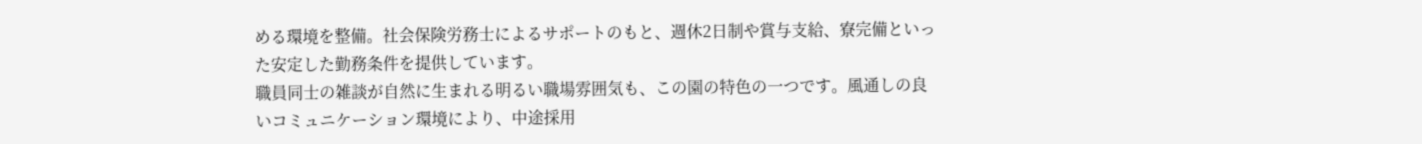める環境を整備。社会保険労務士によるサポートのもと、週休2日制や賞与支給、寮完備といった安定した勤務条件を提供しています。
職員同士の雑談が自然に生まれる明るい職場雰囲気も、この園の特色の一つです。風通しの良いコミュニケーション環境により、中途採用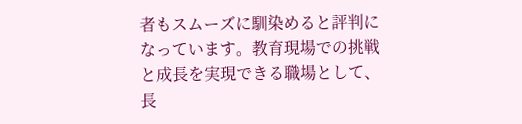者もスムーズに馴染めると評判になっています。教育現場での挑戦と成長を実現できる職場として、長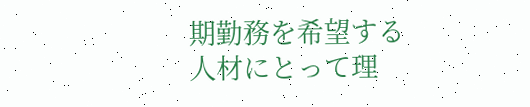期勤務を希望する人材にとって理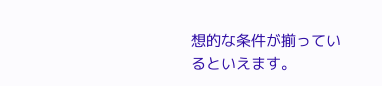想的な条件が揃っているといえます。